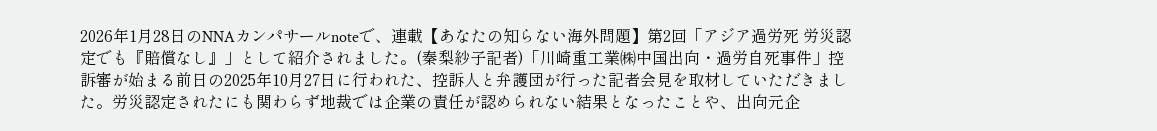2026年1月28日のNNAカンパサールnoteで、連載【あなたの知らない海外問題】第2回「アジア過労死 労災認定でも『賠償なし』」として紹介されました。(秦梨紗子記者)「川崎重工業㈱中国出向・過労自死事件」控訴審が始まる前日の2025年10月27日に行われた、控訴人と弁護団が行った記者会見を取材していただきました。労災認定されたにも関わらず地裁では企業の責任が認められない結果となったことや、出向元企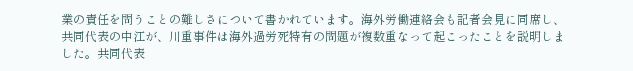業の責任を問うことの難しさについて書かれています。海外労働連絡会も記者会見に同席し、共同代表の中江が、川重事件は海外過労死特有の問題が複数重なって起こったことを説明しました。共同代表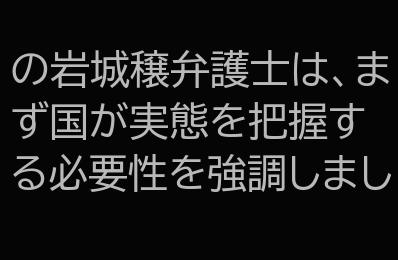の岩城穣弁護士は、まず国が実態を把握する必要性を強調しまし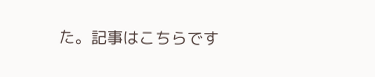た。記事はこちらです